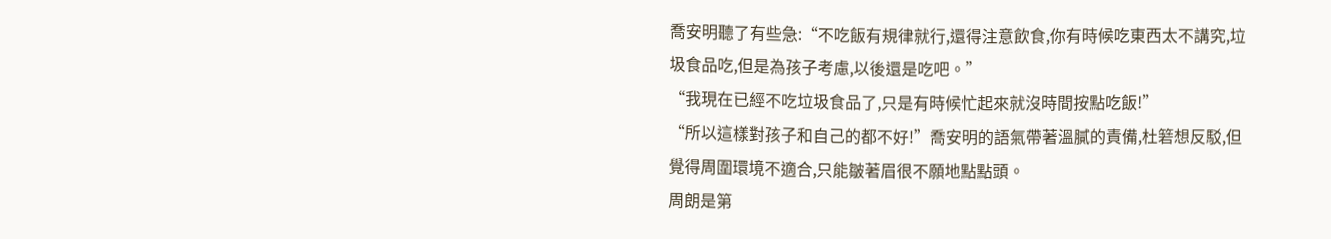喬安明聽了有些急:“不吃飯有規律就行,還得注意飲食,你有時候吃東西太不講究,垃圾食品吃,但是為孩子考慮,以後還是吃吧。”
“我現在已經不吃垃圾食品了,只是有時候忙起來就沒時間按點吃飯!”
“所以這樣對孩子和自己的都不好!”喬安明的語氣帶著溫膩的責備,杜箬想反駁,但覺得周圍環境不適合,只能皺著眉很不願地點點頭。
周朗是第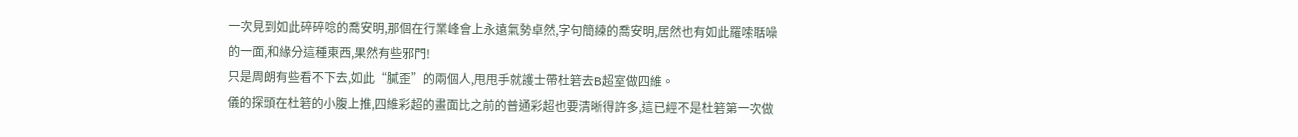一次見到如此碎碎唸的喬安明,那個在行業峰會上永遠氣勢卓然,字句簡練的喬安明,居然也有如此羅嗦聒噪的一面,和緣分這種東西,果然有些邪門!
只是周朗有些看不下去,如此“膩歪”的兩個人,甩甩手就護士帶杜箬去B超室做四維。
儀的探頭在杜箬的小腹上推,四維彩超的畫面比之前的普通彩超也要清晰得許多,這已經不是杜箬第一次做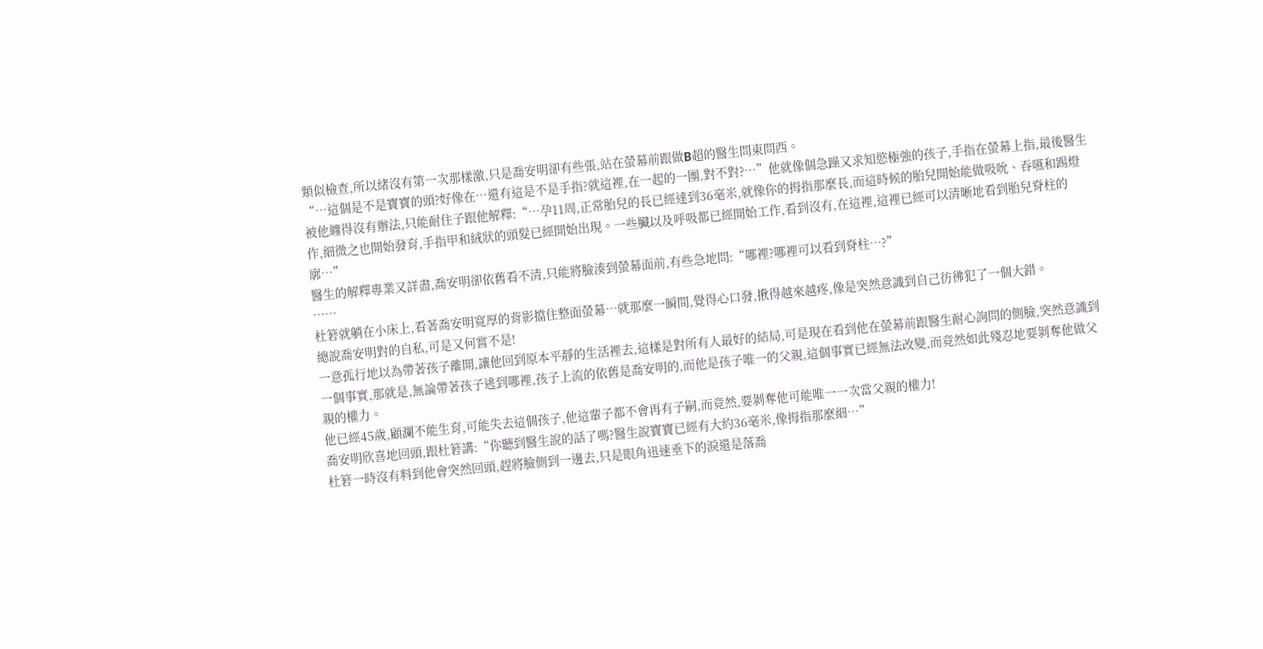類似檢查,所以緒沒有第一次那樣激,只是喬安明卻有些張,站在螢幕前跟做B超的醫生問東問西。
“…這個是不是寶寶的頭?好像在…還有這是不是手指?就這裡,在一起的一團,對不對?…”他就像個急躁又求知慾極強的孩子,手指在螢幕上指,最後醫生被他纏得沒有辦法,只能耐住子跟他解釋:“…孕11周,正常胎兒的長已經達到36毫米,就像你的拇指那麼長,而這時候的胎兒開始能做吸吮、吞嚥和踢燈作,細微之也開始發育,手指甲和絨狀的頭髮已經開始出現。一些臟以及呼吸都已經開始工作,看到沒有,在這裡,這裡已經可以清晰地看到胎兒脊柱的廓…”
醫生的解釋專業又詳盡,喬安明卻依舊看不清,只能將臉湊到螢幕面前,有些急地問:“哪裡?哪裡可以看到脊柱…?”
……
杜箬就躺在小床上,看著喬安明寬厚的背影擋住整面螢幕…就那麼一瞬間,覺得心口發,揪得越來越疼,像是突然意識到自己彷彿犯了一個大錯。
總說喬安明對的自私,可是又何嘗不是!
一意孤行地以為帶著孩子離開,讓他回到原本平靜的生活裡去,這樣是對所有人最好的結局,可是現在看到他在螢幕前跟醫生耐心詢問的側臉,突然意識到一個事實,那就是,無論帶著孩子逃到哪裡,孩子上流的依舊是喬安明的,而他是孩子唯一的父親,這個事實已經無法改變,而竟然如此殘忍地要剝奪他做父親的權力。
他已經45歲,顧瀾不能生育,可能失去這個孩子,他這輩子都不會再有子嗣,而竟然,要剝奪他可能唯一一次當父親的權力!
喬安明欣喜地回頭,跟杜箬講:“你聽到醫生說的話了嗎?醫生說寶寶已經有大約36毫米,像拇指那麼細…”
杜箬一時沒有料到他會突然回頭,趕將臉側到一邊去,只是眼角迅速垂下的淚還是落喬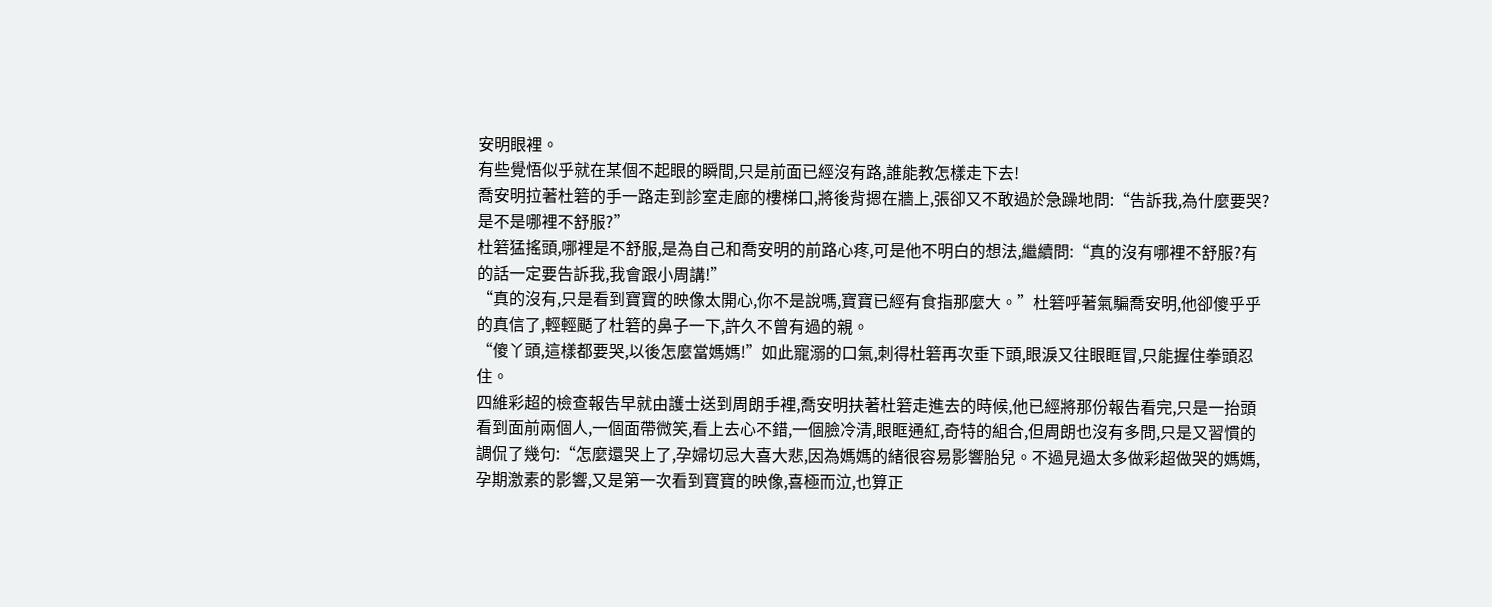安明眼裡。
有些覺悟似乎就在某個不起眼的瞬間,只是前面已經沒有路,誰能教怎樣走下去!
喬安明拉著杜箬的手一路走到診室走廊的樓梯口,將後背摁在牆上,張卻又不敢過於急躁地問:“告訴我,為什麼要哭?是不是哪裡不舒服?”
杜箬猛搖頭,哪裡是不舒服,是為自己和喬安明的前路心疼,可是他不明白的想法,繼續問:“真的沒有哪裡不舒服?有的話一定要告訴我,我會跟小周講!”
“真的沒有,只是看到寶寶的映像太開心,你不是說嗎,寶寶已經有食指那麼大。”杜箬呼著氣騙喬安明,他卻傻乎乎的真信了,輕輕颳了杜箬的鼻子一下,許久不曾有過的親。
“傻丫頭,這樣都要哭,以後怎麼當媽媽!”如此寵溺的口氣,刺得杜箬再次垂下頭,眼淚又往眼眶冒,只能握住拳頭忍住。
四維彩超的檢查報告早就由護士送到周朗手裡,喬安明扶著杜箬走進去的時候,他已經將那份報告看完,只是一抬頭看到面前兩個人,一個面帶微笑,看上去心不錯,一個臉冷清,眼眶通紅,奇特的組合,但周朗也沒有多問,只是又習慣的調侃了幾句:“怎麼還哭上了,孕婦切忌大喜大悲,因為媽媽的緒很容易影響胎兒。不過見過太多做彩超做哭的媽媽,孕期激素的影響,又是第一次看到寶寶的映像,喜極而泣,也算正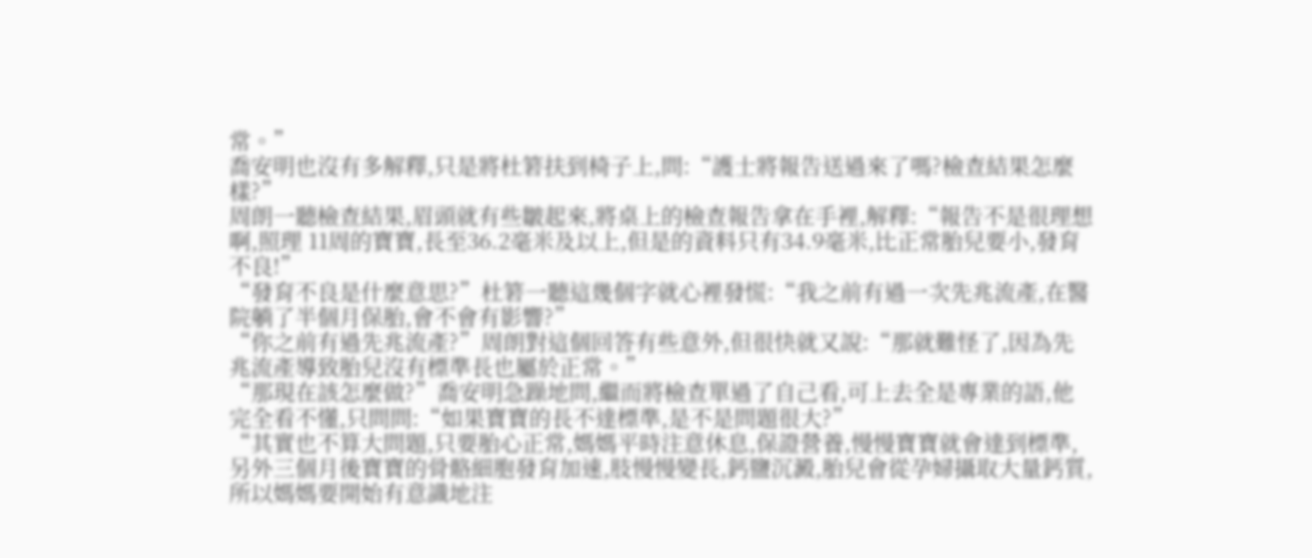常。”
喬安明也沒有多解釋,只是將杜箬扶到椅子上,問:“護士將報告送過來了嗎?檢查結果怎麼樣?”
周朗一聽檢查結果,眉頭就有些皺起來,將桌上的檢查報告拿在手裡,解釋:“報告不是很理想啊,照理 11周的寶寶,長至36.2毫米及以上,但是的資料只有34.9毫米,比正常胎兒要小,發育不良!”
“發育不良是什麼意思?”杜箬一聽這幾個字就心裡發慌:“我之前有過一次先兆流產,在醫院躺了半個月保胎,會不會有影響?”
“你之前有過先兆流產?”周朗對這個回答有些意外,但很快就又說:“那就難怪了,因為先兆流產導致胎兒沒有標準長也屬於正常。”
“那現在該怎麼做?”喬安明急躁地問,繼而將檢查單過了自己看,可上去全是專業的語,他完全看不懂,只問問:“如果寶寶的長不達標準,是不是問題很大?”
“其實也不算大問題,只要胎心正常,媽媽平時注意休息,保證營養,慢慢寶寶就會達到標準,另外三個月後寶寶的骨骼細胞發育加速,肢慢慢變長,鈣鹽沉澱,胎兒會從孕婦攝取大量鈣質,所以媽媽要開始有意識地注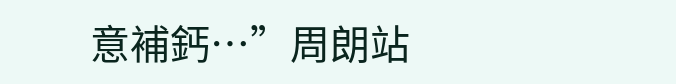意補鈣…”周朗站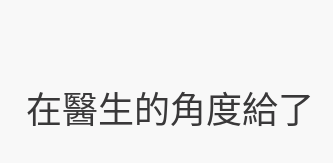在醫生的角度給了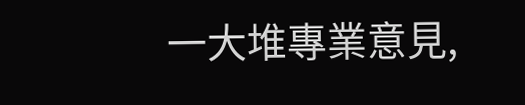一大堆專業意見,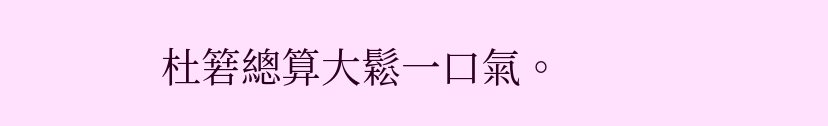杜箬總算大鬆一口氣。